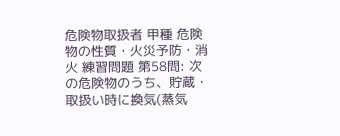危険物取扱者 甲種 危険物の性質・火災予防・消火 練習問題 第58問: 次の危険物のうち、貯蔵・取扱い時に換気(蒸気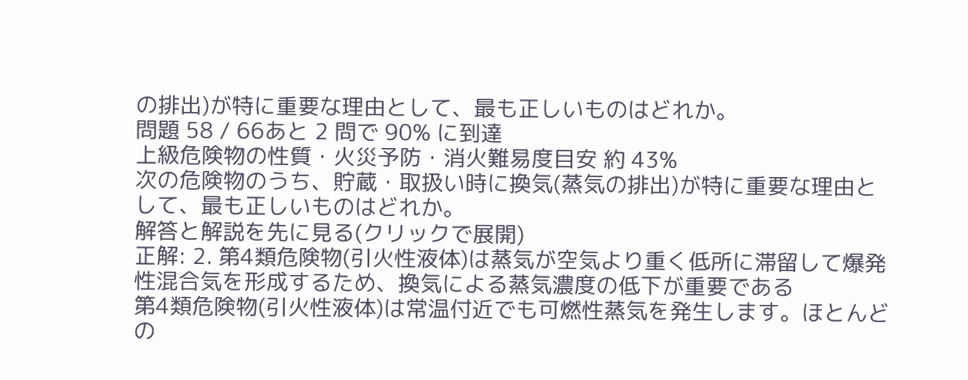の排出)が特に重要な理由として、最も正しいものはどれか。
問題 58 / 66あと 2 問で 90% に到達
上級危険物の性質・火災予防・消火難易度目安 約 43%
次の危険物のうち、貯蔵・取扱い時に換気(蒸気の排出)が特に重要な理由として、最も正しいものはどれか。
解答と解説を先に見る(クリックで展開)
正解: 2. 第4類危険物(引火性液体)は蒸気が空気より重く低所に滞留して爆発性混合気を形成するため、換気による蒸気濃度の低下が重要である
第4類危険物(引火性液体)は常温付近でも可燃性蒸気を発生します。ほとんどの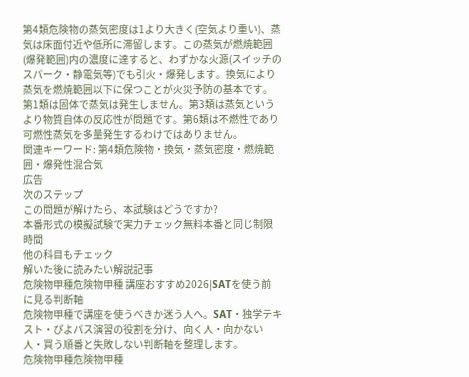第4類危険物の蒸気密度は1より大きく(空気より重い)、蒸気は床面付近や低所に滞留します。この蒸気が燃焼範囲(爆発範囲)内の濃度に達すると、わずかな火源(スイッチのスパーク・静電気等)でも引火・爆発します。換気により蒸気を燃焼範囲以下に保つことが火災予防の基本です。第1類は固体で蒸気は発生しません。第3類は蒸気というより物質自体の反応性が問題です。第6類は不燃性であり可燃性蒸気を多量発生するわけではありません。
関連キーワード: 第4類危険物・換気・蒸気密度・燃焼範囲・爆発性混合気
広告
次のステップ
この問題が解けたら、本試験はどうですか?
本番形式の模擬試験で実力チェック無料本番と同じ制限時間
他の科目もチェック
解いた後に読みたい解説記事
危険物甲種危険物甲種 講座おすすめ2026|SATを使う前に見る判断軸
危険物甲種で講座を使うべきか迷う人へ。SAT・独学テキスト・ぴよパス演習の役割を分け、向く人・向かない人・買う順番と失敗しない判断軸を整理します。
危険物甲種危険物甲種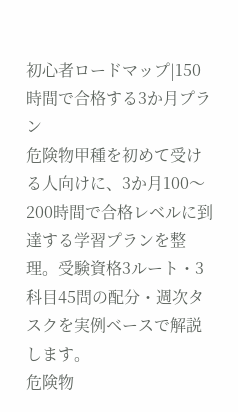初心者ロードマップ|150時間で合格する3か月プラン
危険物甲種を初めて受ける人向けに、3か月100〜200時間で合格レベルに到達する学習プランを整理。受験資格3ルート・3科目45問の配分・週次タスクを実例ベースで解説します。
危険物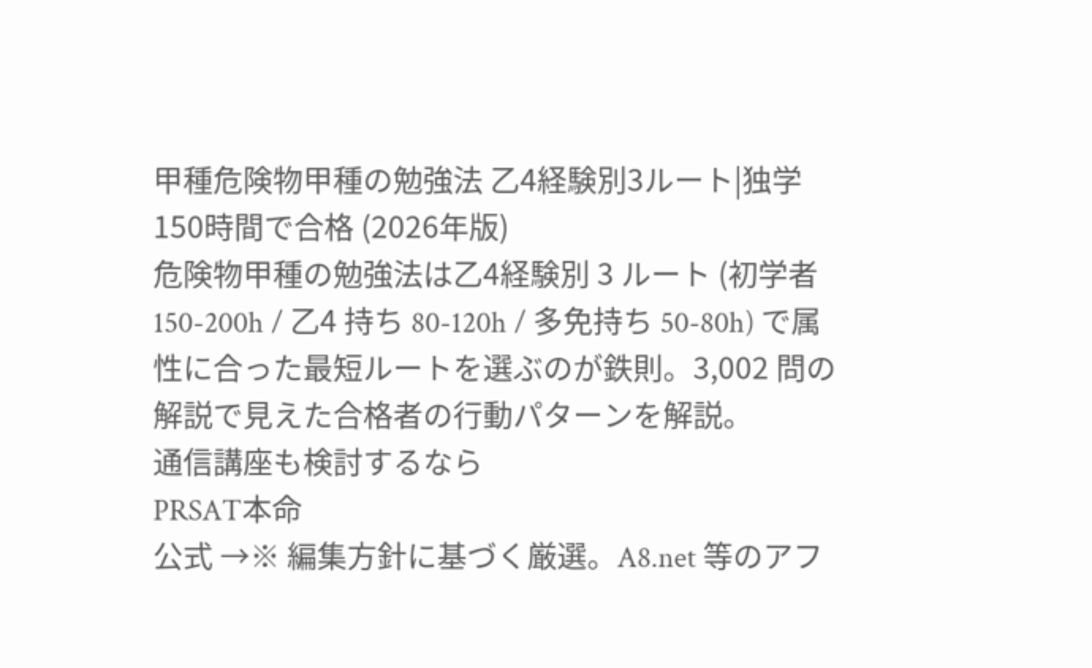甲種危険物甲種の勉強法 乙4経験別3ルート|独学150時間で合格 (2026年版)
危険物甲種の勉強法は乙4経験別 3 ルート (初学者 150-200h / 乙4 持ち 80-120h / 多免持ち 50-80h) で属性に合った最短ルートを選ぶのが鉄則。3,002 問の解説で見えた合格者の行動パターンを解説。
通信講座も検討するなら
PRSAT本命
公式 →※ 編集方針に基づく厳選。A8.net 等のアフ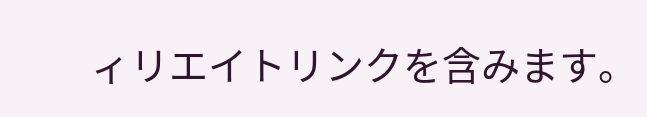ィリエイトリンクを含みます。